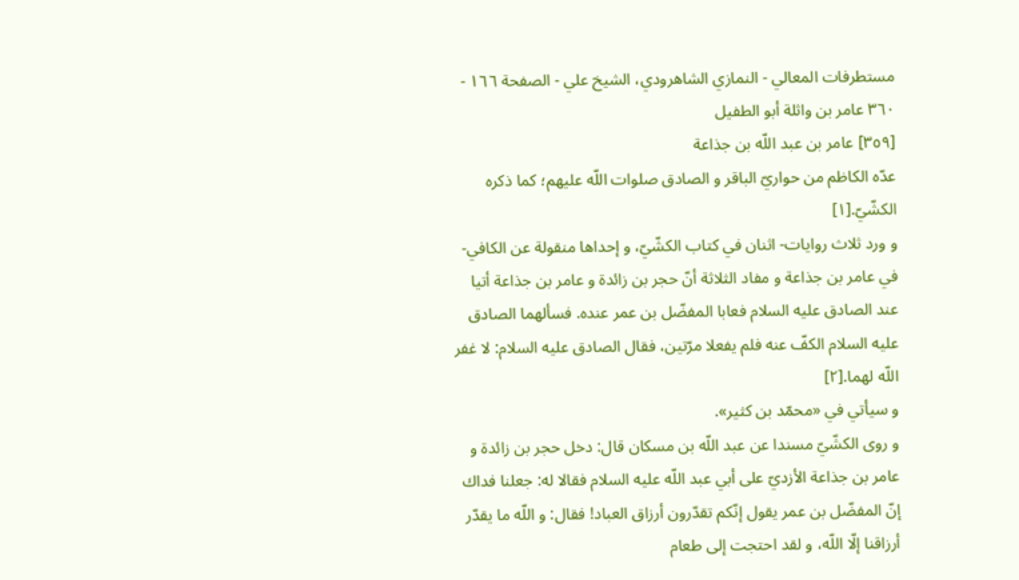مستطرفات المعالي - النمازي الشاهرودي، الشيخ علي - الصفحة ١٦٦ - ٣٦٠ عامر بن واثلة أبو الطفيل
[٣٥٩] عامر بن عبد اللّه بن جذاعة
عدّه الكاظم من حواريّ الباقر و الصادق صلوات اللّه عليهم؛ كما ذكره الكشّيّ.[١]
و ورد ثلاث روايات- اثنان في كتاب الكشّيّ، و إحداها منقولة عن الكافي- في عامر بن جذاعة و مفاد الثلاثة أنّ حجر بن زائدة و عامر بن جذاعة أتيا عند الصادق عليه السلام فعابا المفضّل بن عمر عنده. فسألهما الصادق عليه السلام الكفّ عنه فلم يفعلا مرّتين، فقال الصادق عليه السلام: لا غفر اللّه لهما.[٢]
و سيأتي في «محمّد بن كثير».
و روى الكشّيّ مسندا عن عبد اللّه بن مسكان قال: دخل حجر بن زائدة و عامر بن جذاعة الأزديّ على أبي عبد اللّه عليه السلام فقالا له: جعلنا فداك إنّ المفضّل بن عمر يقول إنّكم تقدّرون أرزاق العباد! فقال: و اللّه ما يقدّر أرزاقنا إلّا اللّه، و لقد احتجت إلى طعام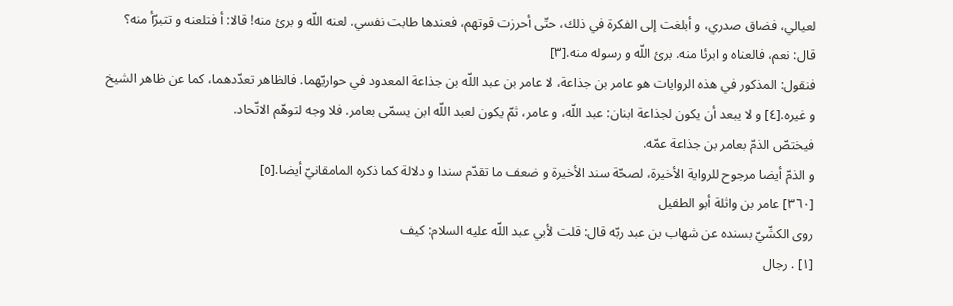لعيالي، فضاق صدري، و أبلغت إلى الفكرة في ذلك، حتّى أحرزت قوتهم، فعندها طابت نفسي. لعنه اللّه و برئ منه! قالا: أ فتلعنه و تتبرّأ منه؟ قال: نعم، فالعناه و ابرئا منه. برئ اللّه و رسوله منه.[٣]
فنقول: المذكور في هذه الروايات هو عامر بن جذاعة، لا عامر بن عبد اللّه بن جذاعة المعدود في حواريّهما. فالظاهر تعدّدهما، كما عن ظاهر الشيخ و غيره.[٤] و لا يبعد أن يكون لجذاعة ابنان: عبد اللّه، و عامر، ثمّ يكون لعبد اللّه ابن يسمّى بعامر. فلا وجه لتوهّم الاتّحاد.
فيختصّ الذمّ بعامر بن جذاعة عمّه.
و الذمّ أيضا مرجوح للرواية الأخيرة، لصحّة سند الأخيرة و ضعف ما تقدّم سندا و دلالة كما ذكره المامقانيّ أيضا.[٥]
[٣٦٠] عامر بن واثلة أبو الطفيل
روى الكشّيّ بسنده عن شهاب بن عبد ربّه قال: قلت لأبي عبد اللّه عليه السلام: كيف
[١] . رجال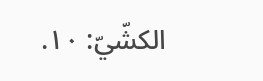الكشّيّ: ١٠.